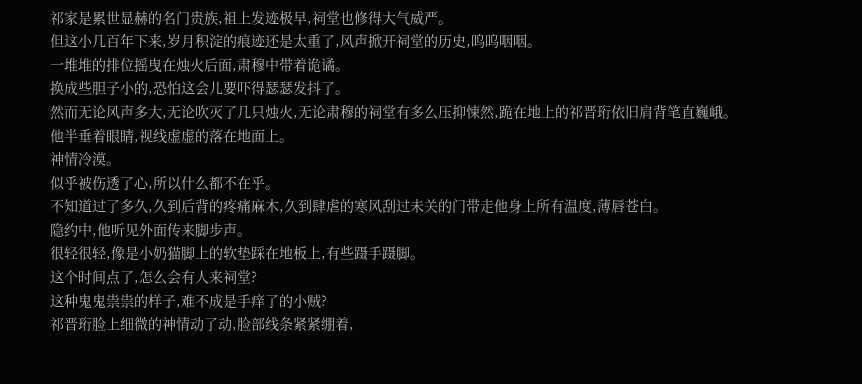祁家是累世显赫的名门贵族,祖上发迹极早,祠堂也修得大气威严。
但这小几百年下来,岁月积淀的痕迹还是太重了,风声掀开祠堂的历史,呜呜咽咽。
一堆堆的排位摇曳在烛火后面,肃穆中带着诡谲。
换成些胆子小的,恐怕这会儿要吓得瑟瑟发抖了。
然而无论风声多大,无论吹灭了几只烛火,无论肃穆的祠堂有多么压抑悚然,跪在地上的祁晋珩依旧肩背笔直巍峨。
他半垂着眼睛,视线虚虚的落在地面上。
神情冷漠。
似乎被伤透了心,所以什么都不在乎。
不知道过了多久,久到后背的疼痛麻木,久到肆虐的寒风刮过未关的门带走他身上所有温度,薄唇苍白。
隐约中,他听见外面传来脚步声。
很轻很轻,像是小奶猫脚上的软垫踩在地板上,有些蹑手蹑脚。
这个时间点了,怎么会有人来祠堂?
这种鬼鬼祟祟的样子,难不成是手痒了的小贼?
祁晋珩脸上细微的神情动了动,脸部线条紧紧绷着,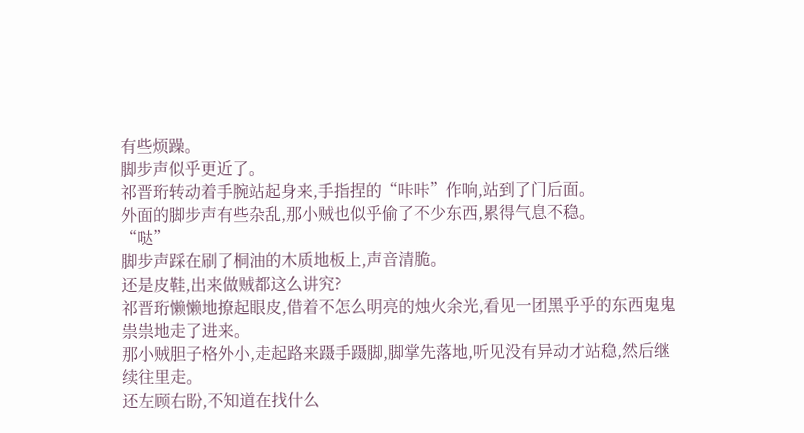有些烦躁。
脚步声似乎更近了。
祁晋珩转动着手腕站起身来,手指捏的“咔咔”作响,站到了门后面。
外面的脚步声有些杂乱,那小贼也似乎偷了不少东西,累得气息不稳。
“哒”
脚步声踩在刷了桐油的木质地板上,声音清脆。
还是皮鞋,出来做贼都这么讲究?
祁晋珩懒懒地撩起眼皮,借着不怎么明亮的烛火余光,看见一团黑乎乎的东西鬼鬼祟祟地走了进来。
那小贼胆子格外小,走起路来蹑手蹑脚,脚掌先落地,听见没有异动才站稳,然后继续往里走。
还左顾右盼,不知道在找什么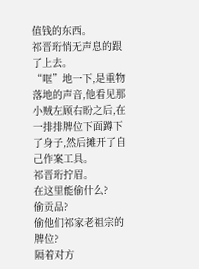值钱的东西。
祁晋珩悄无声息的跟了上去。
“哐”地一下,是重物落地的声音,他看见那小贼左顾右盼之后,在一排排牌位下面蹲下了身子,然后摊开了自己作案工具。
祁晋珩拧眉。
在这里能偷什么?
偷贡品?
偷他们祁家老祖宗的牌位?
隔着对方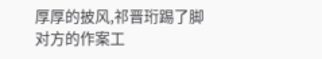厚厚的披风,祁晋珩踢了脚对方的作案工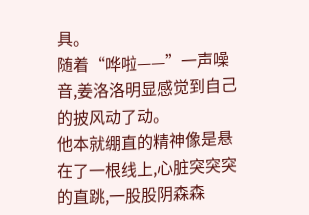具。
随着“哗啦——”一声噪音,姜洛洛明显感觉到自己的披风动了动。
他本就绷直的精神像是悬在了一根线上,心脏突突突的直跳,一股股阴森森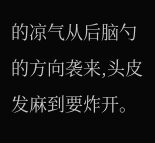的凉气从后脑勺的方向袭来,头皮发麻到要炸开。